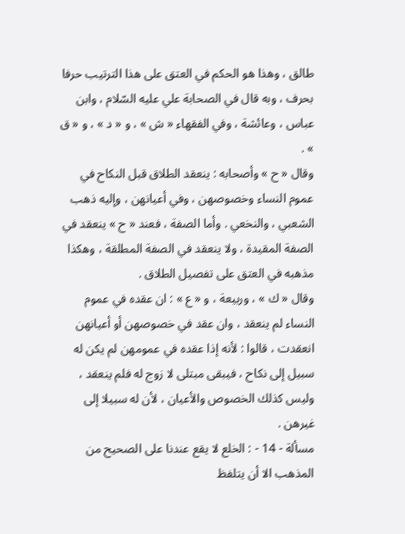طالق ، وهذا هو الحكم في العتق على هذا الترتيب حرفا بحرف ، وبه قال في الصحابة علي عليه السّلام ، وابن عباس ، وعائشة ، وفي الفقهاء « ش » ، و « د » ، و « ق » .
وقال « ح » وأصحابه : ينعقد الطلاق قبل النكاح في عموم النساء وخصوصهن ، وفي أعيانهن ، وإليه ذهب الشعبي ، والنخعي . وأما الصفة ، فعند « ح » ينعقد في الصفة المقيدة ، ولا ينعقد في الصفة المطلقة ، وهكذا مذهبه في العتق على تفصيل الطلاق .
وقال « ك » ، وربيعة ، و « ع » : ان عقده في عموم النساء لم ينعقد ، وان عقد في خصوصهن أو أعيانهن انعقدت ، قالوا : لأنه إذا عقده في عمومهن لم يكن له سبيل إلى نكاح ، فيبقى مبتلى لا زوج له فلم ينعقد ، وليس كذلك الخصوص والأعيان ، لأن له سبيلا إلى غيرهن .
مسألة - 14 - : الخلع لا يقع عندنا على الصحيح من المذهب الا أن يتلفظ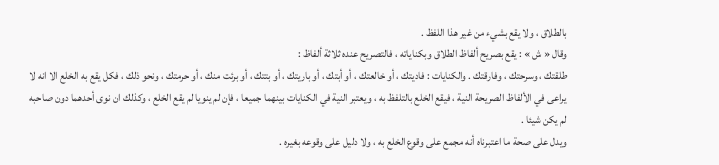بالطلاق ، ولا يقع بشيء من غير هذا اللفظ .
وقال « ش » : يقع بصريح ألفاظ الطلاق وبكناياته ، فالتصريح عنده ثلاثة ألفاظ :
طلقتك ، وسرحتك ، وفارقتك . والكنايات : فاديتك ، أو خالعتك ، أو أبتك ، أو باريتك ، أو بتتك ، أو برئت منك ، أو حرمتك ، ونحو ذلك ، فكل يقع به الخلع الا انه لا يراعى في الألفاظ الصريحة النية ، فيقع الخلع بالتلفظ به ، ويعتبر النية في الكنايات بينهما جميعا ، فإن لم ينويا لم يقع الخلع ، وكذلك ان نوى أحدهما دون صاحبه لم يكن شيئا .
ويدل على صحة ما اعتبرناه أنه مجمع على وقوع الخلع به ، ولا دليل على وقوعه بغيره .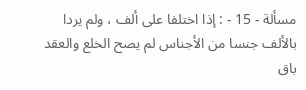مسألة - 15 - : إذا اختلفا على ألف ، ولم يردا بالألف جنسا من الأجناس لم يصح الخلع والعقد باق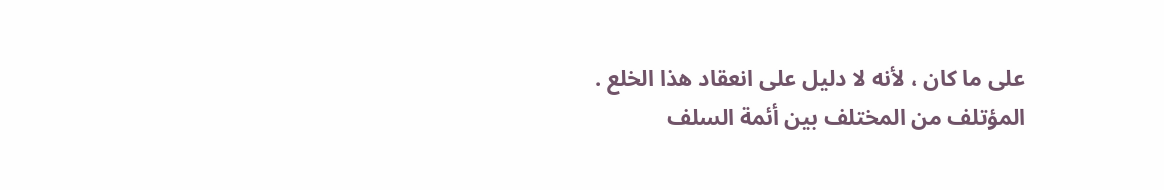على ما كان ، لأنه لا دليل على انعقاد هذا الخلع .
المؤتلف من المختلف بين أئمة السلف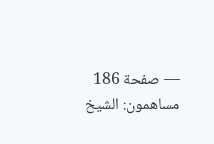— صفحة 186
مساهمون: الشيخ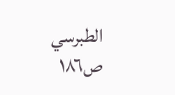الطبرسي
ص١٨٦